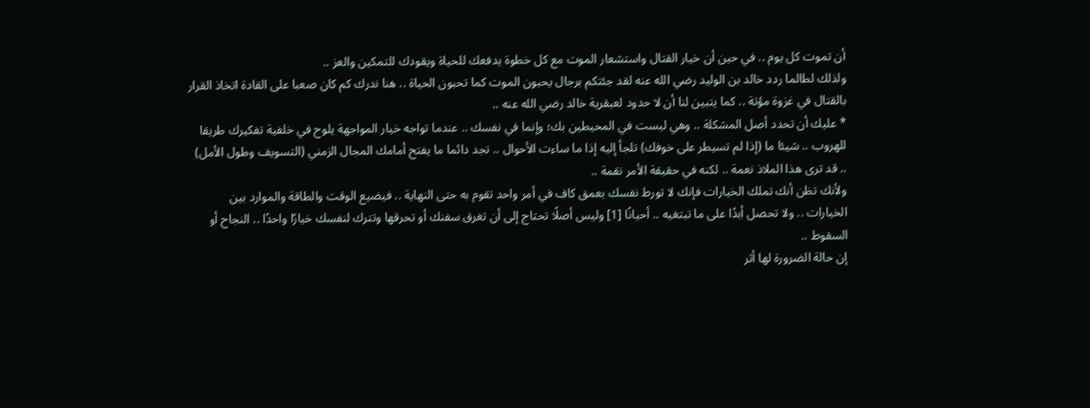أن تموت كل يوم .. في حين أن خيار القتال واستشعار الموت مع كل خطوة يدفعك للحياة ويقودك للتمكين والعز ..
ولذلك لطالما ردد خالد بن الوليد رضي الله عنه لقد جئتكم برجال يحبون الموت كما تحبون الحياة .. هنا ندرك كم كان صعبا على القادة اتخاذ القرار بالقتال في غزوة مؤتة .. كما يتبين لنا أن لا حدود لعبقرية خالد رضي الله عنه ..
* عليك أن تحدد أصل المشكلة .. وهي ليست في المحيطين بك؛ وإنما في نفسك .. عندما تواجه خيار المواجهة يلوح في خلفية تفكيرك طريقا للهروب .. شيئا ما (إذا لم تسيطر على خوفك) تلجأ إليه إذا ما ساءت الأحوال .. تجد دائما ما يفتح أمامك المجال الزمني (التسويف وطول الأمل) .. قد ترى هذا الملاذ نعمة .. لكنه في حقيقة الأمر نقمة ..
ولأنك تظن أنك تملك الخيارات فإنك لا تورط نفسك بعمق كاف في أمر واحد تقوم به حتى النهاية .. فيضيع الوقت والطاقة والموارد بين الخيارات .. ولا تحصل أبدًا على ما تبتغيه .. أحيانًا [1] وليس أصلًا تحتاج إلى أن تغرق سفنك أو تحرقها وتترك لنفسك خيارًا واحدًا .. النجاح أو السقوط ..
إن حالة الضرورة لها أثر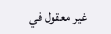غير معقول في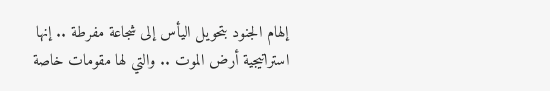إلهام الجنود بتحويل اليأس إلى شجاعة مفرطة .. إنها استراتيجية أرض الموت .. والتي لها مقومات خاصة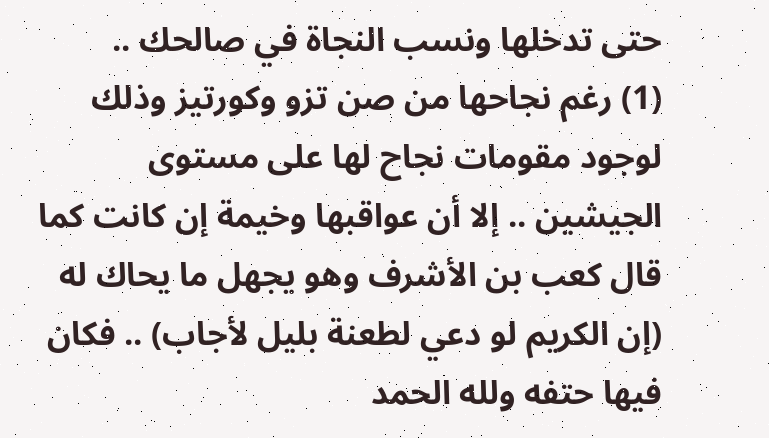حتى تدخلها ونسب النجاة في صالحك ..
(1) رغم نجاحها من صن تزو وكورتيز وذلك لوجود مقومات نجاح لها على مستوى الجيشين .. إلا أن عواقبها وخيمة إن كانت كما قال كعب بن الأشرف وهو يجهل ما يحاك له (إن الكريم لو دعي لطعنة بليل لأجاب) .. فكان فيها حتفه ولله الحمد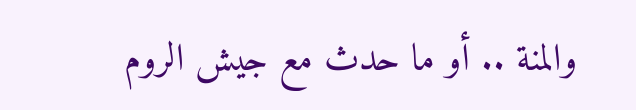والمنة .. أو ما حدث مع جيش الروم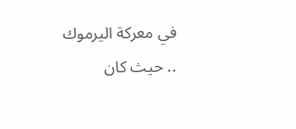في معركة اليرموك .. حيث كان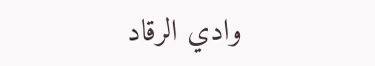وادي الرقاد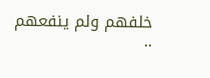خلفهم ولم ينفعهم ..